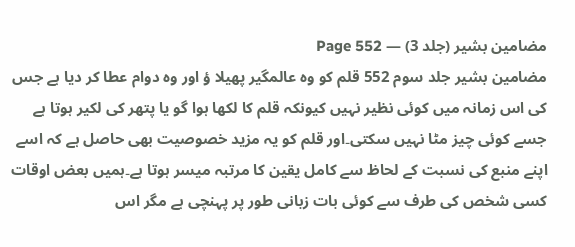مضامین بشیر (جلد 3) — Page 552
مضامین بشیر جلد سوم 552 قلم کو وہ عالمگیر پھیلا ؤ اور وہ دوام عطا کر دیا ہے جس کی اس زمانہ میں کوئی نظیر نہیں کیونکہ قلم کا لکھا ہوا گو یا پتھر کی لکیر ہوتا ہے جسے کوئی چیز مٹا نہیں سکتی۔اور قلم کو یہ مزید خصوصیت بھی حاصل ہے کہ اسے اپنے منبع کی نسبت کے لحاظ سے کامل یقین کا مرتبہ میسر ہوتا ہے۔ہمیں بعض اوقات کسی شخص کی طرف سے کوئی بات زبانی طور پر پہنچی ہے مگر اس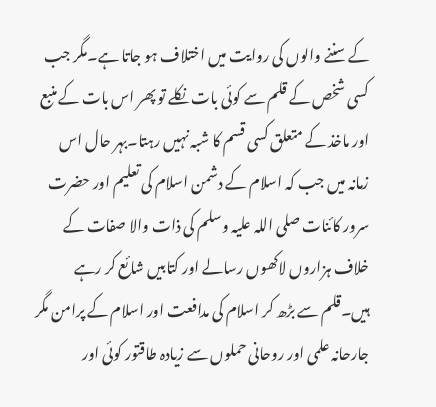کے سننے والوں کی روایت میں اختلاف ہو جاتا ہے۔مگر جب کسی شخص کے قلم سے کوئی بات نکلے تو پھر اس بات کے منبع اور ماخذ کے متعلق کسی قسم کا شبہ نہیں رہتا۔بہر حال اس زمانہ میں جب کہ اسلام کے دشمن اسلام کی تعلیم اور حضرت سرور کائنات صلی اللہ علیہ وسلم کی ذات والا صفات کے خلاف ہزاروں لاکھوں رسالے اور کتابیں شائع کر رہے ہیں۔قلم سے بڑھ کر اسلام کی مدافعت اور اسلام کے پرامن مگر جارحانہ علمی اور روحانی حملوں سے زیادہ طاقتور کوئی اور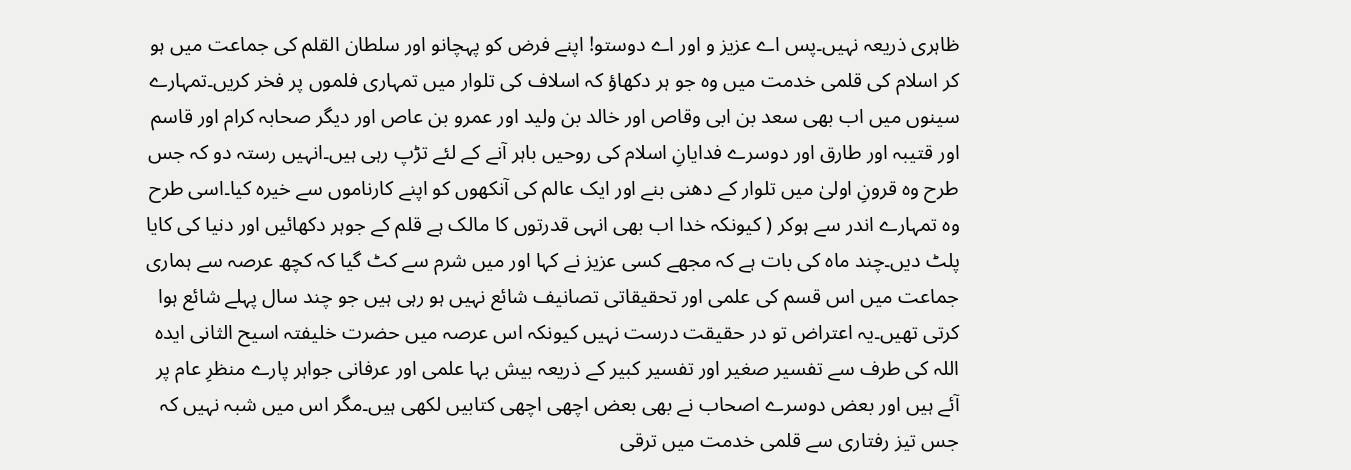ظاہری ذریعہ نہیں۔پس اے عزیز و اور اے دوستو! اپنے فرض کو پہچانو اور سلطان القلم کی جماعت میں ہو کر اسلام کی قلمی خدمت میں وہ جو ہر دکھاؤ کہ اسلاف کی تلوار میں تمہاری فلموں پر فخر کریں۔تمہارے سینوں میں اب بھی سعد بن ابی وقاص اور خالد بن ولید اور عمرو بن عاص اور دیگر صحابہ کرام اور قاسم اور قتیبہ اور طارق اور دوسرے فدایانِ اسلام کی روحیں باہر آنے کے لئے تڑپ رہی ہیں۔انہیں رستہ دو کہ جس طرح وہ قرونِ اولیٰ میں تلوار کے دھنی بنے اور ایک عالم کی آنکھوں کو اپنے کارناموں سے خیرہ کیا۔اسی طرح وہ تمہارے اندر سے ہوکر ( کیونکہ خدا اب بھی انہی قدرتوں کا مالک ہے قلم کے جوہر دکھائیں اور دنیا کی کایا پلٹ دیں۔چند ماہ کی بات ہے کہ مجھے کسی عزیز نے کہا اور میں شرم سے کٹ گیا کہ کچھ عرصہ سے ہماری جماعت میں اس قسم کی علمی اور تحقیقاتی تصانیف شائع نہیں ہو رہی ہیں جو چند سال پہلے شائع ہوا کرتی تھیں۔یہ اعتراض تو در حقیقت درست نہیں کیونکہ اس عرصہ میں حضرت خلیفتہ اسیح الثانی ایدہ اللہ کی طرف سے تفسیر صغیر اور تفسیر کبیر کے ذریعہ بیش بہا علمی اور عرفانی جواہر پارے منظرِ عام پر آئے ہیں اور بعض دوسرے اصحاب نے بھی بعض اچھی اچھی کتابیں لکھی ہیں۔مگر اس میں شبہ نہیں کہ جس تیز رفتاری سے قلمی خدمت میں ترقی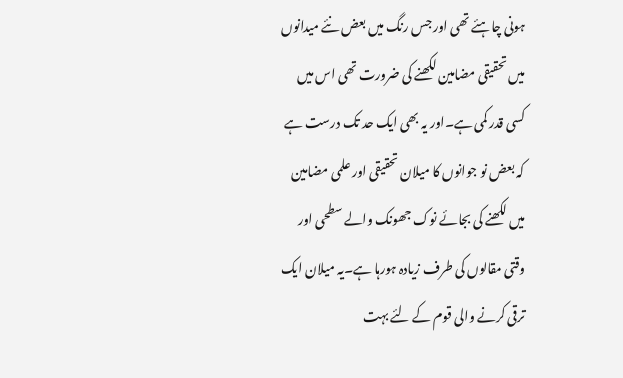ہونی چاہئے تھی اور جس رنگ میں بعض نئے میدانوں میں تحقیقی مضامین لکھنے کی ضرورت تھی اس میں کسی قدر کمی ہے۔اور یہ بھی ایک حد تک درست ہے کہ بعض نو جوانوں کا میلان تحقیقی اور علمی مضامین میں لکھنے کی بجائے نوک جھونک والے سطحی اور وقتی مقالوں کی طرف زیادہ ہورہا ہے۔یہ میلان ایک ترقی کرنے والی قوم کے لئے بہت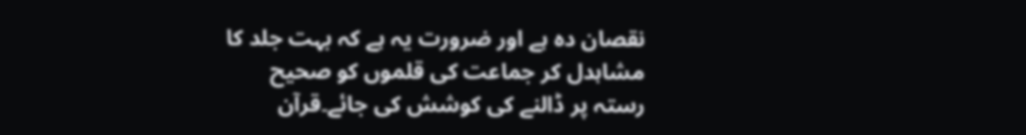نقصان دہ ہے اور ضرورت یہ ہے کہ بہت جلد کا مشاہدل کر جماعت کی قلموں کو صحیح رستہ پر ڈالنے کی کوشش کی جائے۔قرآن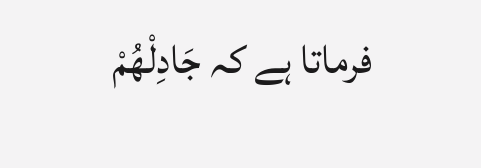فرماتا ہے کہ جَادِلْهُمْ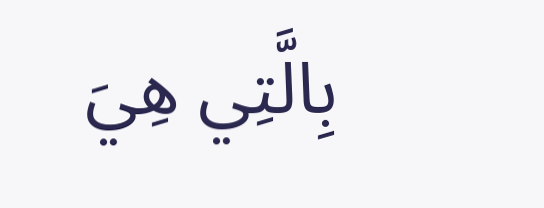بِالَّتِي هِيَ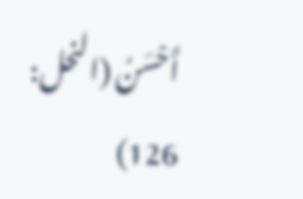أَحْسَنُ (النحل: 126)